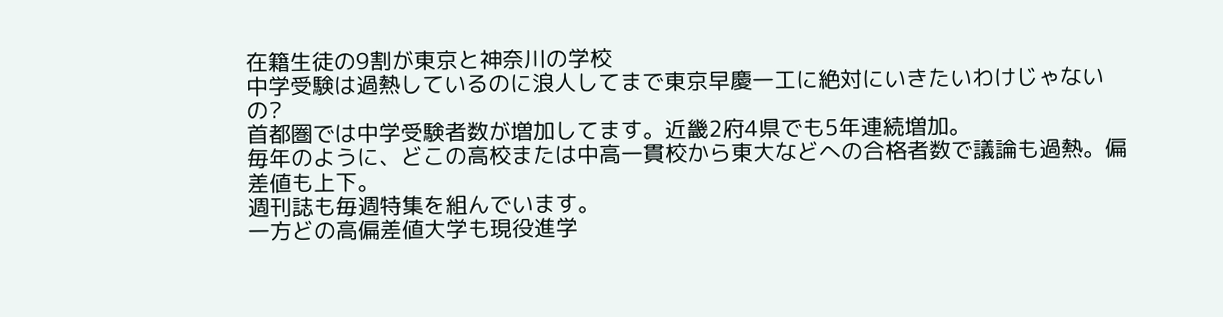在籍生徒の9割が東京と神奈川の学校
中学受験は過熱しているのに浪人してまで東京早慶一工に絶対にいきたいわけじゃないの?
首都圏では中学受験者数が増加してます。近畿2府4県でも5年連続増加。
毎年のように、どこの高校または中高一貫校から東大などへの合格者数で議論も過熱。偏差値も上下。
週刊誌も毎週特集を組んでいます。
一方どの高偏差値大学も現役進学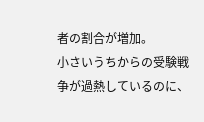者の割合が増加。
小さいうちからの受験戦争が過熱しているのに、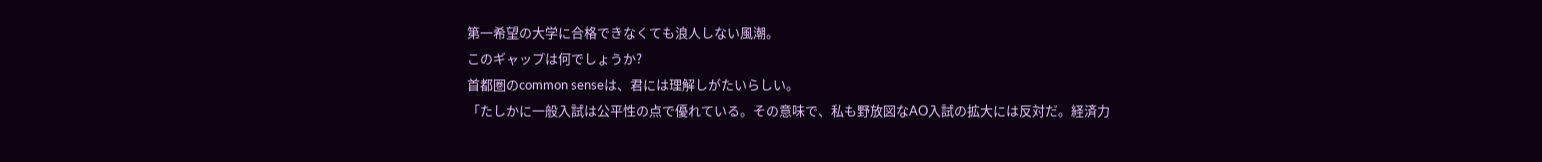第一希望の大学に合格できなくても浪人しない風潮。
このギャップは何でしょうか?
首都圏のcommon senseは、君には理解しがたいらしい。
「たしかに一般入試は公平性の点で優れている。その意味で、私も野放図なAO入試の拡大には反対だ。経済力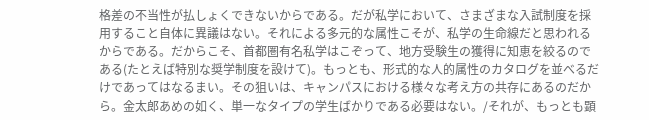格差の不当性が払しょくできないからである。だが私学において、さまざまな入試制度を採用すること自体に異議はない。それによる多元的な属性こそが、私学の生命線だと思われるからである。だからこそ、首都圏有名私学はこぞって、地方受験生の獲得に知恵を絞るのである(たとえば特別な奨学制度を設けて)。もっとも、形式的な人的属性のカタログを並べるだけであってはなるまい。その狙いは、キャンパスにおける様々な考え方の共存にあるのだから。金太郎あめの如く、単一なタイプの学生ばかりである必要はない。/それが、もっとも顕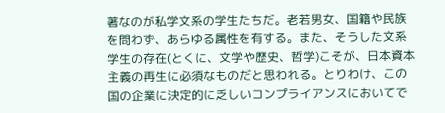著なのが私学文系の学生たちだ。老若男女、国籍や民族を問わず、あらゆる属性を有する。また、そうした文系学生の存在(とくに、文学や歴史、哲学)こそが、日本資本主義の再生に必須なものだと思われる。とりわけ、この国の企業に決定的に乏しいコンプライアンスにおいてで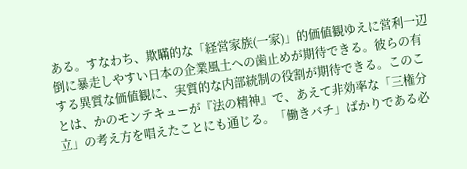ある。すなわち、欺瞞的な「経営家族(一家)」的価値観ゆえに営利一辺倒に暴走しやすい日本の企業風土への歯止めが期待できる。彼らの有する異質な価値観に、実質的な内部統制の役割が期待できる。このことは、かのモンテキューが『法の精神』で、あえて非効率な「三権分立」の考え方を唱えたことにも通じる。「働きバチ」ばかりである必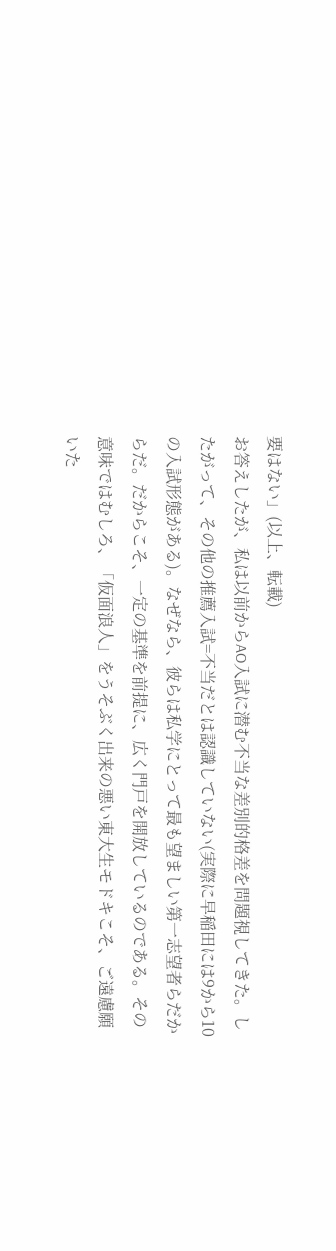要はない」(以上、転載)
お答えしたが、私は以前からAO入試に潜む不当な差別的格差を問題視してきた。したがって、その他の推薦入試=不当だとは認識していない(実際に早稲田には9から10の入試形態がある)。なぜなら、彼らは私学にとって最も望ましい第一志望者らだからだ。だからこそ、一定の基準を前提に、広く門戸を開放しているのである。その意味ではむしろ、「仮面浪人」をうそぶく出来の悪い東大生モドキこそ、ご遠慮願いた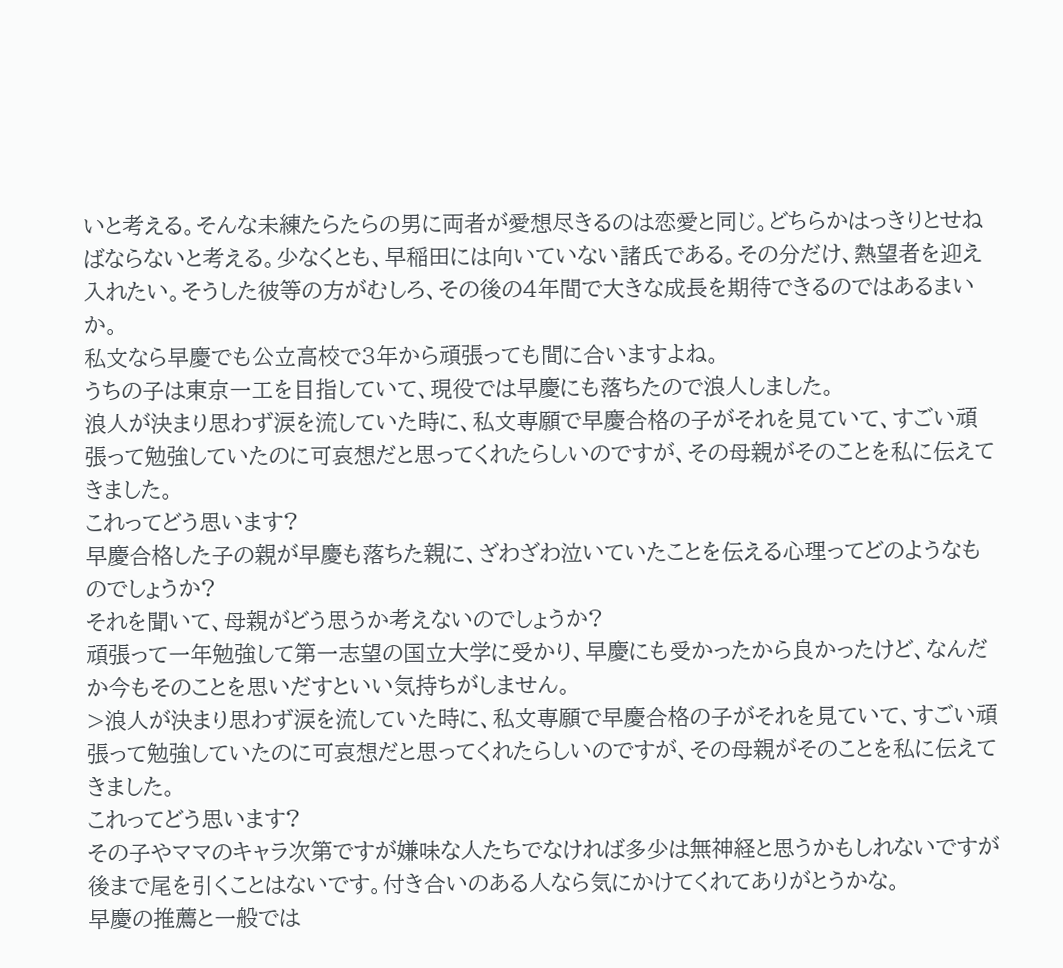いと考える。そんな未練たらたらの男に両者が愛想尽きるのは恋愛と同じ。どちらかはっきりとせねばならないと考える。少なくとも、早稲田には向いていない諸氏である。その分だけ、熱望者を迎え入れたい。そうした彼等の方がむしろ、その後の4年間で大きな成長を期待できるのではあるまいか。
私文なら早慶でも公立高校で3年から頑張っても間に合いますよね。
うちの子は東京一工を目指していて、現役では早慶にも落ちたので浪人しました。
浪人が決まり思わず涙を流していた時に、私文専願で早慶合格の子がそれを見ていて、すごい頑張って勉強していたのに可哀想だと思ってくれたらしいのですが、その母親がそのことを私に伝えてきました。
これってどう思います?
早慶合格した子の親が早慶も落ちた親に、ざわざわ泣いていたことを伝える心理ってどのようなものでしょうか?
それを聞いて、母親がどう思うか考えないのでしょうか?
頑張って一年勉強して第一志望の国立大学に受かり、早慶にも受かったから良かったけど、なんだか今もそのことを思いだすといい気持ちがしません。
>浪人が決まり思わず涙を流していた時に、私文専願で早慶合格の子がそれを見ていて、すごい頑張って勉強していたのに可哀想だと思ってくれたらしいのですが、その母親がそのことを私に伝えてきました。
これってどう思います?
その子やママのキャラ次第ですが嫌味な人たちでなければ多少は無神経と思うかもしれないですが後まで尾を引くことはないです。付き合いのある人なら気にかけてくれてありがとうかな。
早慶の推薦と一般では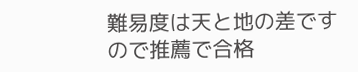難易度は天と地の差ですので推薦で合格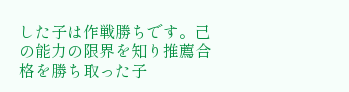した子は作戦勝ちです。己の能力の限界を知り推薦合格を勝ち取った子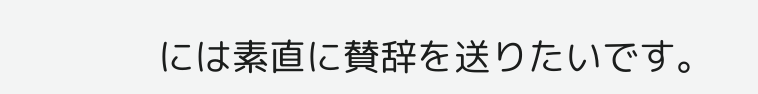には素直に賛辞を送りたいです。